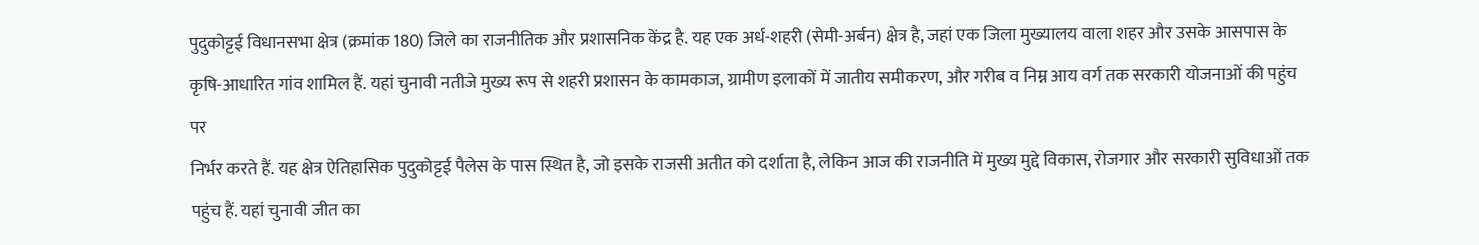पुदुकोट्टई विधानसभा क्षेत्र (क्रमांक 180) जिले का राजनीतिक और प्रशासनिक केंद्र है. यह एक अर्ध-शहरी (सेमी-अर्बन) क्षेत्र है, जहां एक जिला मुख्यालय वाला शहर और उसके आसपास के कृषि-आधारित गांव शामिल हैं. यहां चुनावी नतीजे मुख्य रूप से शहरी प्रशासन के कामकाज, ग्रामीण इलाकों में जातीय समीकरण, और गरीब व निम्न आय वर्ग तक सरकारी योजनाओं की पहुंच पर
निर्भर करते हैं. यह क्षेत्र ऐतिहासिक पुदुकोट्टई पैलेस के पास स्थित है, जो इसके राजसी अतीत को दर्शाता है, लेकिन आज की राजनीति में मुख्य मुद्दे विकास, रोजगार और सरकारी सुविधाओं तक पहुंच हैं. यहां चुनावी जीत का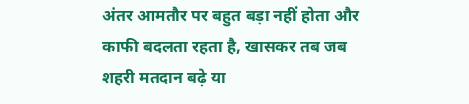अंतर आमतौर पर बहुत बड़ा नहीं होता और काफी बदलता रहता है, खासकर तब जब शहरी मतदान बढ़े या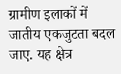ग्रामीण इलाकों में जातीय एकजुटता बदल जाए. यह क्षेत्र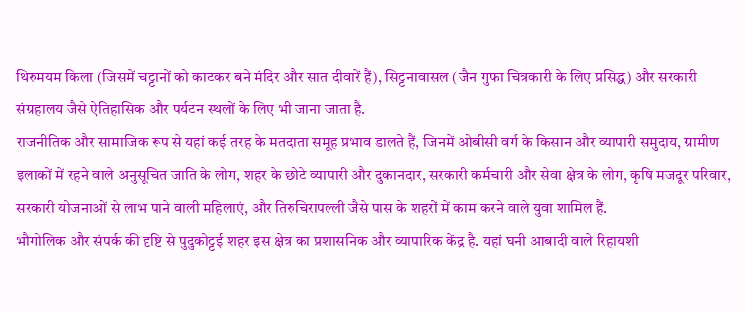थिरुमयम किला (जिसमें चट्टानों को काटकर बने मंदिर और सात दीवारें हैं), सिट्टनावासल (जैन गुफा चित्रकारी के लिए प्रसिद्ध) और सरकारी संग्रहालय जैसे ऐतिहासिक और पर्यटन स्थलों के लिए भी जाना जाता है.
राजनीतिक और सामाजिक रूप से यहां कई तरह के मतदाता समूह प्रभाव डालते हैं, जिनमें ओबीसी वर्ग के किसान और व्यापारी समुदाय, ग्रामीण इलाकों में रहने वाले अनुसूचित जाति के लोग, शहर के छोटे व्यापारी और दुकानदार, सरकारी कर्मचारी और सेवा क्षेत्र के लोग, कृषि मजदूर परिवार, सरकारी योजनाओं से लाभ पाने वाली महिलाएं, और तिरुचिरापल्ली जैसे पास के शहरों में काम करने वाले युवा शामिल हैं.
भौगोलिक और संपर्क की दृष्टि से पुदुकोट्टई शहर इस क्षेत्र का प्रशासनिक और व्यापारिक केंद्र है. यहां घनी आबादी वाले रिहायशी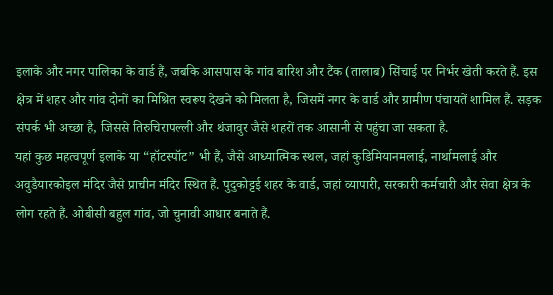इलाके और नगर पालिका के वार्ड हैं, जबकि आसपास के गांव बारिश और टैंक (तालाब) सिंचाई पर निर्भर खेती करते हैं. इस क्षेत्र में शहर और गांव दोनों का मिश्रित स्वरूप देखने को मिलता है, जिसमें नगर के वार्ड और ग्रामीण पंचायतें शामिल हैं. सड़क संपर्क भी अच्छा है, जिससे तिरुचिरापल्ली और थंजावुर जैसे शहरों तक आसानी से पहुंचा जा सकता है.
यहां कुछ महत्वपूर्ण इलाके या “हॉटस्पॉट” भी हैं, जैसे आध्यात्मिक स्थल, जहां कुडिमियानमलाई, नार्थामलाई और अवुडैयारकोइल मंदिर जैसे प्राचीन मंदिर स्थित हैं. पुदुकोट्टई शहर के वार्ड, जहां व्यापारी, सरकारी कर्मचारी और सेवा क्षेत्र के लोग रहते हैं. ओबीसी बहुल गांव, जो चुनावी आधार बनाते हैं.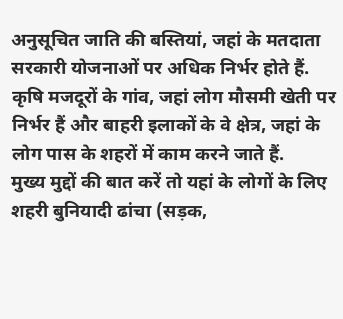अनुसूचित जाति की बस्तियां, जहां के मतदाता सरकारी योजनाओं पर अधिक निर्भर होते हैं. कृषि मजदूरों के गांव, जहां लोग मौसमी खेती पर निर्भर हैं और बाहरी इलाकों के वे क्षेत्र, जहां के लोग पास के शहरों में काम करने जाते हैं.
मुख्य मुद्दों की बात करें तो यहां के लोगों के लिए शहरी बुनियादी ढांचा (सड़क,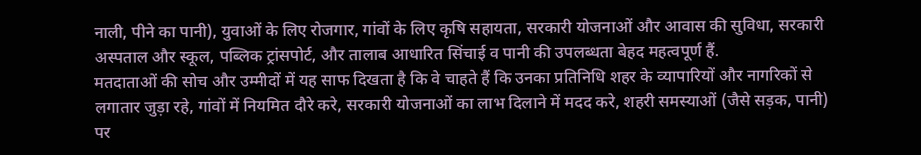नाली, पीने का पानी), युवाओं के लिए रोजगार, गांवों के लिए कृषि सहायता, सरकारी योजनाओं और आवास की सुविधा, सरकारी अस्पताल और स्कूल, पब्लिक ट्रांसपोर्ट, और तालाब आधारित सिंचाई व पानी की उपलब्धता बेहद महत्वपूर्ण हैं.
मतदाताओं की सोच और उम्मीदों में यह साफ दिखता है कि वे चाहते हैं कि उनका प्रतिनिधि शहर के व्यापारियों और नागरिकों से लगातार जुड़ा रहे, गांवों में नियमित दौरे करे, सरकारी योजनाओं का लाभ दिलाने में मदद करे, शहरी समस्याओं (जैसे सड़क, पानी) पर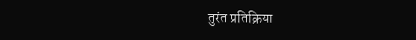तुरंत प्रतिक्रिया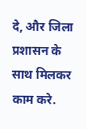दे, और जिला प्रशासन के साथ मिलकर काम करे.